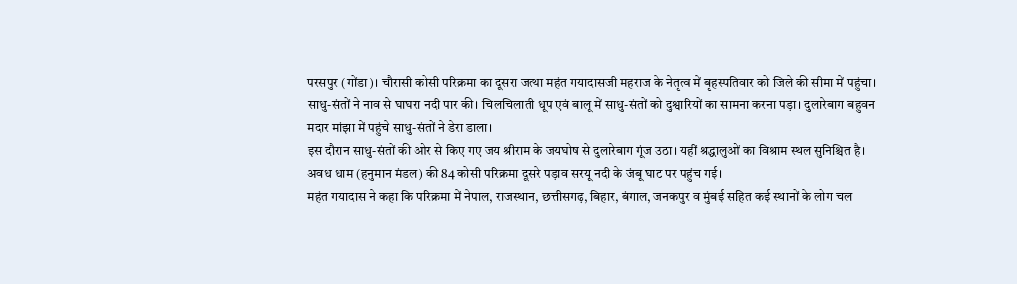परसपुर (गोंडा)। चौरासी कोसी परिक्रमा का दूसरा जत्था महंत गयादासजी महराज के नेतृत्व में बृहस्पतिवार को जिले की सीमा में पहुंचा। साधु-संतों ने नाव से घाघरा नदी पार की। चिलचिलाती धूप एवं बालू में साधु-संतों को दुश्वारियों का सामना करना पड़ा। दुलारेबाग बहुवन मदार मांझा में पहुंचे साधु-संतों ने डेरा डाला।
इस दौरान साधु-संतों की ओर से किए गए जय श्रीराम के जयघोष से दुलारेबाग गूंज उठा। यहीं श्रद्धालुओं का विश्राम स्थल सुनिश्चित है। अवध धाम (हनुमान मंडल) की 84 कोसी परिक्रमा दूसरे पड़ाव सरयू नदी के जंबू घाट पर पहुंच गई।
महंत गयादास ने कहा कि परिक्रमा में नेपाल, राजस्थान, छत्तीसगढ़, बिहार, बंगाल, जनकपुर व मुंबई सहित कई स्थानों के लोग चल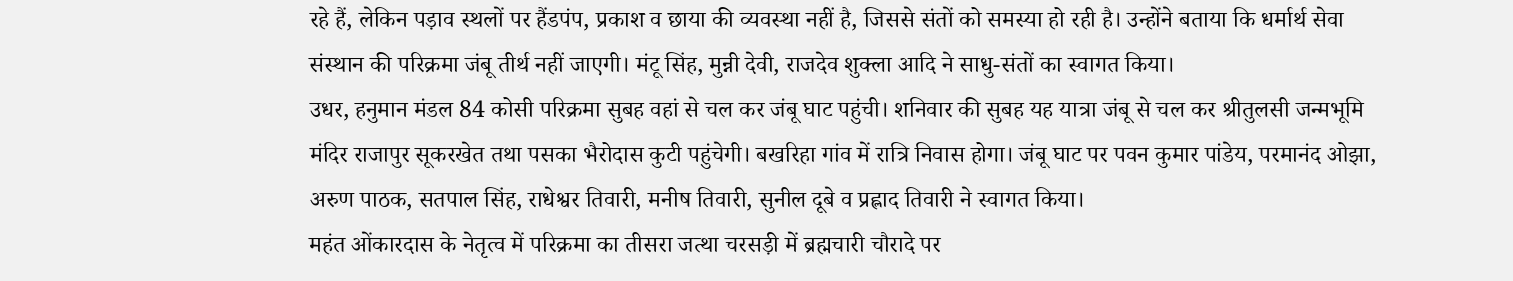रहे हैं, लेकिन पड़ाव स्थलों पर हैंडपंप, प्रकाश व छाया की व्यवस्था नहीं है, जिससे संतों को समस्या हो रही है। उन्होंने बताया कि धर्मार्थ सेवा संस्थान की परिक्रमा जंबू तीर्थ नहीं जाएगी। मंटू सिंह, मुन्नी देवी, राजदेव शुक्ला आदि ने साधु-संतों का स्वागत किया।
उधर, हनुमान मंडल 84 कोसी परिक्रमा सुबह वहां से चल कर जंबू घाट पहुंची। शनिवार की सुबह यह यात्रा जंबू से चल कर श्रीतुलसी जन्मभूमि मंदिर राजापुर सूकरखेत तथा पसका भैरोदास कुटी पहुंचेगी। बखरिहा गांव में रात्रि निवास होगा। जंबू घाट पर पवन कुमार पांडेय, परमानंद ओझा, अरुण पाठक, सतपाल सिंह, राधेश्वर तिवारी, मनीष तिवारी, सुनील दूबे व प्रह्लाद तिवारी ने स्वागत किया।
महंत ओंकारदास के नेतृत्व में परिक्रमा का तीसरा जत्था चरसड़ी में ब्रह्मचारी चौरादे पर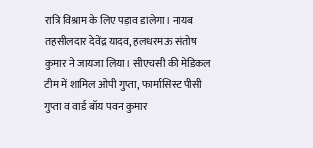रात्रि विश्राम के लिए पड़ाव डालेगा। नायब तहसीलदार देवेंद्र यादव, हलधरमऊ संतोष कुमार ने जायजा लिया। सीएचसी की मेडिकल टीम में शामिल ओपी गुप्ता, फार्मासिस्ट पीसी गुप्ता व वार्ड बॉय पवन कुमार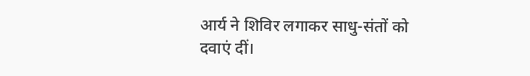आर्य ने शिविर लगाकर साधु-संतों को दवाएं दीं।